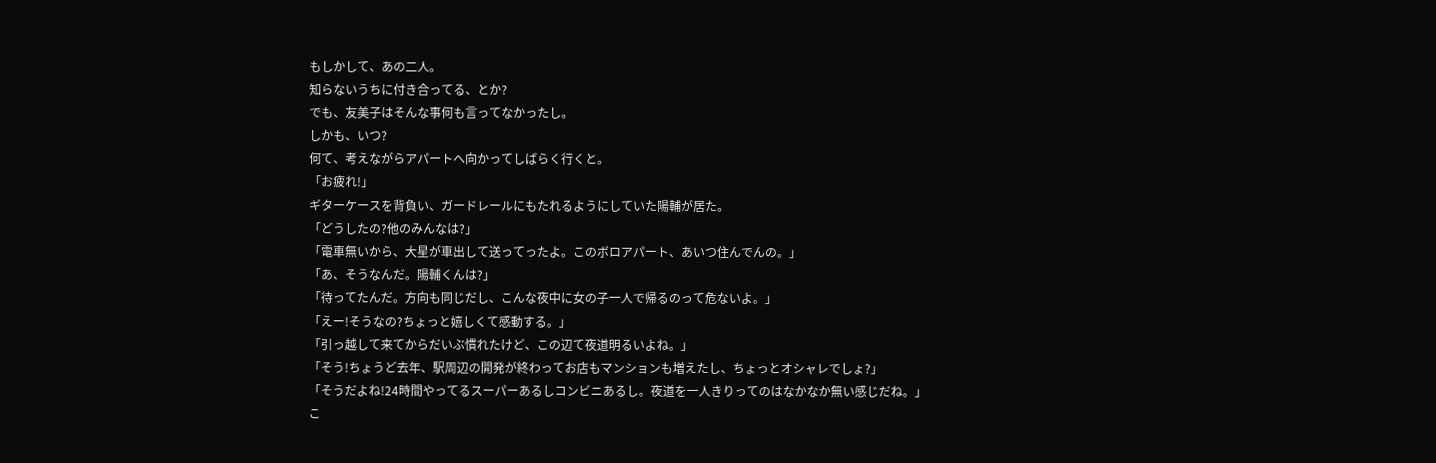もしかして、あの二人。
知らないうちに付き合ってる、とか?
でも、友美子はそんな事何も言ってなかったし。
しかも、いつ?
何て、考えながらアパートへ向かってしばらく行くと。
「お疲れ!」
ギターケースを背負い、ガードレールにもたれるようにしていた陽輔が居た。
「どうしたの?他のみんなは?」
「電車無いから、大星が車出して送ってったよ。このボロアパート、あいつ住んでんの。」
「あ、そうなんだ。陽輔くんは?」
「待ってたんだ。方向も同じだし、こんな夜中に女の子一人で帰るのって危ないよ。」
「えー!そうなの?ちょっと嬉しくて感動する。」
「引っ越して来てからだいぶ慣れたけど、この辺て夜道明るいよね。」
「そう!ちょうど去年、駅周辺の開発が終わってお店もマンションも増えたし、ちょっとオシャレでしょ?」
「そうだよね!24時間やってるスーパーあるしコンビニあるし。夜道を一人きりってのはなかなか無い感じだね。」
こ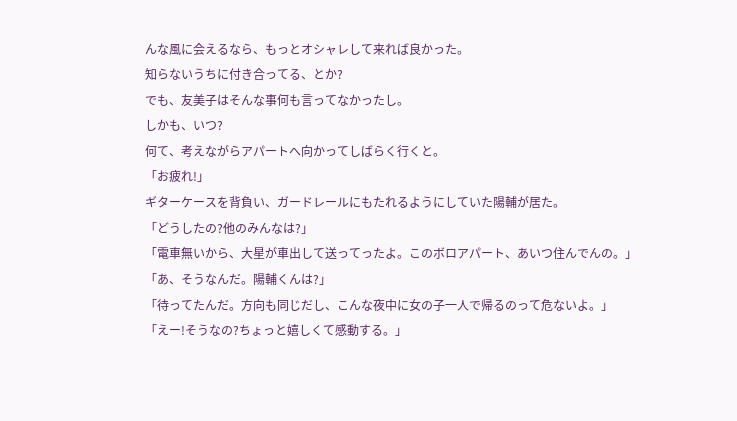んな風に会えるなら、もっとオシャレして来れば良かった。
知らないうちに付き合ってる、とか?
でも、友美子はそんな事何も言ってなかったし。
しかも、いつ?
何て、考えながらアパートへ向かってしばらく行くと。
「お疲れ!」
ギターケースを背負い、ガードレールにもたれるようにしていた陽輔が居た。
「どうしたの?他のみんなは?」
「電車無いから、大星が車出して送ってったよ。このボロアパート、あいつ住んでんの。」
「あ、そうなんだ。陽輔くんは?」
「待ってたんだ。方向も同じだし、こんな夜中に女の子一人で帰るのって危ないよ。」
「えー!そうなの?ちょっと嬉しくて感動する。」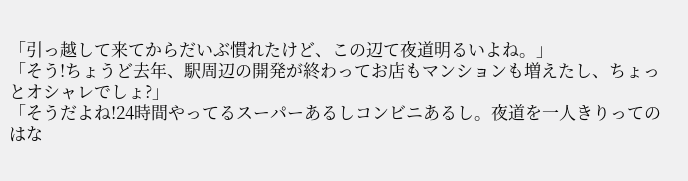「引っ越して来てからだいぶ慣れたけど、この辺て夜道明るいよね。」
「そう!ちょうど去年、駅周辺の開発が終わってお店もマンションも増えたし、ちょっとオシャレでしょ?」
「そうだよね!24時間やってるスーパーあるしコンビニあるし。夜道を一人きりってのはな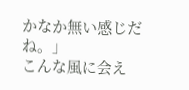かなか無い感じだね。」
こんな風に会え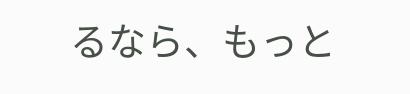るなら、もっと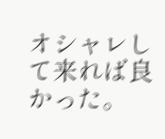オシャレして来れば良かった。